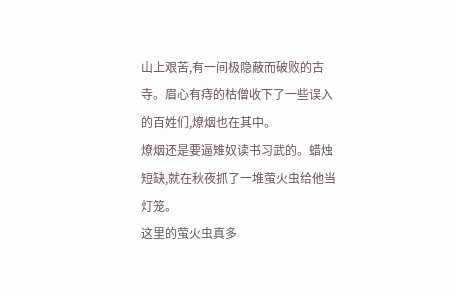山上艰苦,有一间极隐蔽而破败的古寺。眉心有痔的枯僧收下了一些误入的百姓们,燎烟也在其中。
燎烟还是要逼雉奴读书习武的。蜡烛短缺,就在秋夜抓了一堆萤火虫给他当灯笼。
这里的萤火虫真多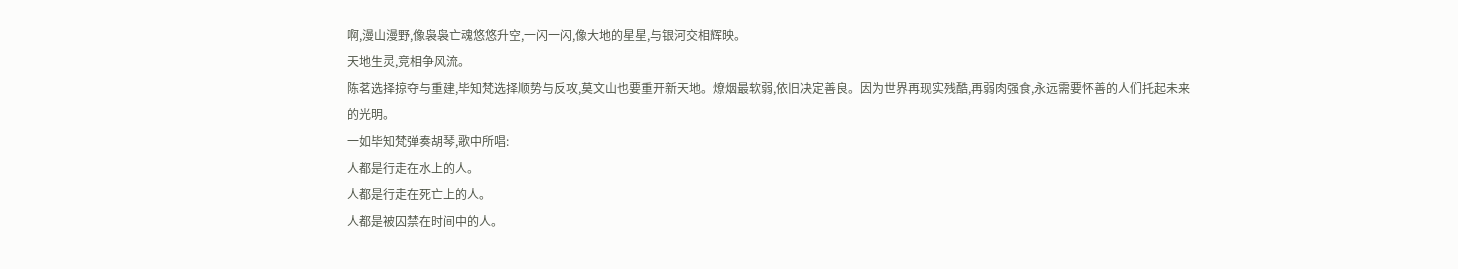啊,漫山漫野,像袅袅亡魂悠悠升空,一闪一闪,像大地的星星,与银河交相辉映。
天地生灵,竞相争风流。
陈茗选择掠夺与重建,毕知梵选择顺势与反攻,莫文山也要重开新天地。燎烟最软弱,依旧决定善良。因为世界再现实残酷,再弱肉强食,永远需要怀善的人们托起未来的光明。
一如毕知梵弹奏胡琴,歌中所唱:
人都是行走在水上的人。
人都是行走在死亡上的人。
人都是被囚禁在时间中的人。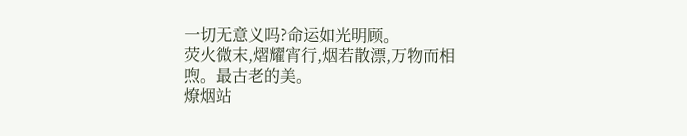一切无意义吗?命运如光明顾。
荧火微末,熠耀宵行,烟若散漂,万物而相喣。最古老的美。
燎烟站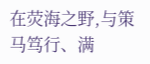在荧海之野,与策马笃行、满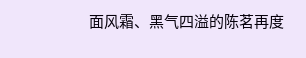面风霜、黑气四溢的陈茗再度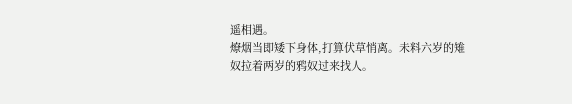遥相遇。
燎烟当即矮下身体,打算伏草悄离。未料六岁的雉奴拉着两岁的鸦奴过来找人。